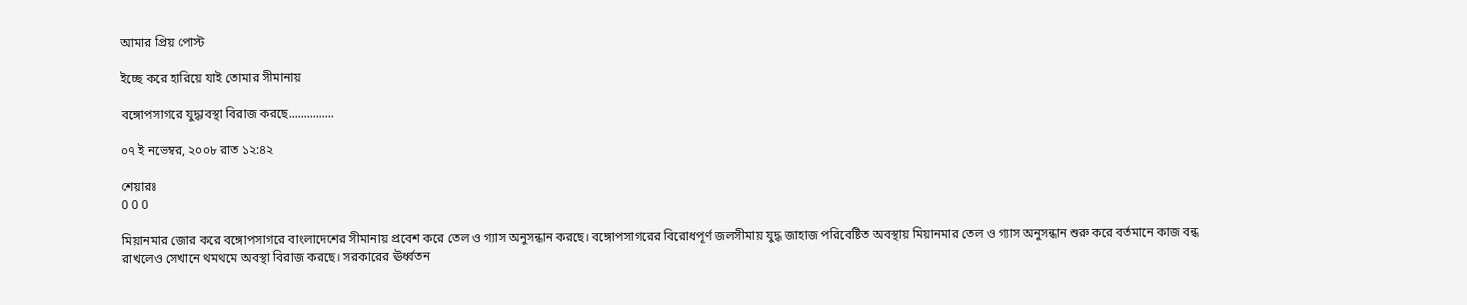আমার প্রিয় পোস্ট

ইচ্ছে করে হারিয়ে যাই তোমার সীমানায়

বঙ্গোপসাগরে যুদ্ধাবস্থা বিরাজ করছে...............

০৭ ই নভেম্বর, ২০০৮ রাত ১২:৪২

শেয়ারঃ
0 0 0

মিয়ানমার জোর করে বঙ্গোপসাগরে বাংলাদেশের সীমানায় প্রবেশ করে তেল ও গ্যাস অনুসন্ধান করছে। বঙ্গোপসাগরের বিরোধপূর্ণ জলসীমায় যুদ্ধ জাহাজ পরিবেষ্টিত অবস্থায় মিয়ানমার তেল ও গ্যাস অনুসন্ধান শুরু করে বর্তমানে কাজ বন্ধ রাখলেও সেখানে থমথমে অবস্থা বিরাজ করছে। সরকারের ঊর্ধ্বতন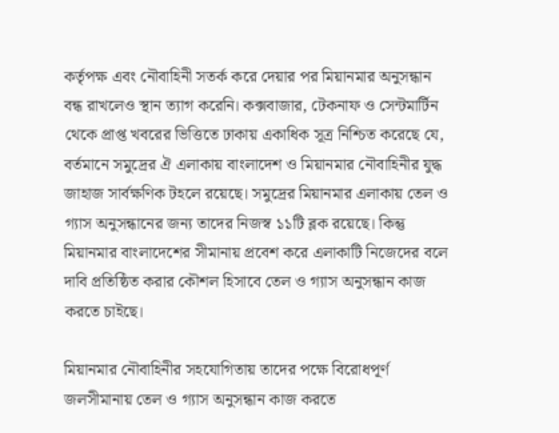কর্তৃপক্ষ এবং নৌবাহিনী সতর্ক করে দেয়ার পর মিয়ানমার অনুসন্ধান বন্ধ রাখলেও স্থান ত্যাগ করেনি। কক্সবাজার, টেকনাফ ও সেন্টমার্টিন থেকে প্রাপ্ত খবরের ভিত্তিতে ঢাকায় একাধিক সূত্র নিশ্চিত করেছে যে, বর্তমানে সমুদ্রের ঐ এলাকায় বাংলাদেশ ও মিয়ানমার নৌবাহিনীর যুদ্ধ জাহাজ সার্বক্ষণিক টহলে রয়েছে। সমুদ্রের মিয়ানমার এলাকায় তেল ও গ্যাস অনুসন্ধানের জন্য তাদের নিজস্ব ১১টি ব্লক রয়েছে। কিন্তু মিয়ানমার বাংলাদেশের সীমানায় প্রবেশ করে এলাকাটি নিজেদের বলে দাবি প্রতিষ্ঠিত করার কৌশল হিসাবে তেল ও গ্যাস অনুসন্ধান কাজ করতে চাইছে।

মিয়ানমার নৌবাহিনীর সহযোগিতায় তাদের পক্ষে বিরোধপূর্ণ জলসীমানায় তেল ও গ্যাস অনুসন্ধান কাজ করতে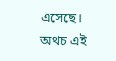এসেছে। অথচ এই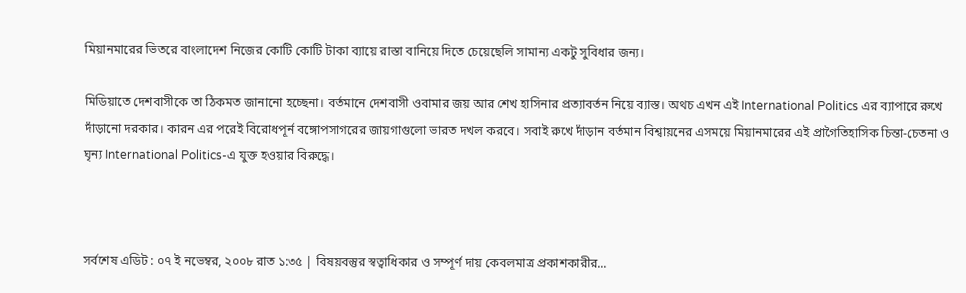মিয়ানমারের ভিতরে বাংলাদেশ নিজের কোটি কোটি টাকা ব্যায়ে রাস্তা বানিয়ে দিতে চেয়েছেলি সামান্য একটু সুবিধার জন্য।

মিডিয়াতে দেশবাসীকে তা ঠিকমত জানানো হচ্ছেনা। বর্তমানে দেশবাসী ওবামার জয় আর শেখ হাসিনার প্রত্যাবর্তন নিয়ে ব্যাস্ত। অথচ এখন এই International Politics এর ব্যাপারে রুখে দাঁড়ানো দরকার। কারন এর পরেই বিরোধপূর্ন বঙ্গোপসাগরের জায়গাগুলো ভারত দখল করবে। সবাই রুখে দাঁড়ান বর্তমান বিশ্বায়নের এসময়ে মিয়ানমারের এই প্রাগৈতিহাসিক চিন্তা-চেতনা ও ঘৃন্য International Politics-এ যুক্ত হওয়ার বিরুদ্ধে।



সর্বশেষ এডিট : ০৭ ই নভেম্বর, ২০০৮ রাত ১:৩৫ | বিষয়বস্তুর স্বত্বাধিকার ও সম্পূর্ণ দায় কেবলমাত্র প্রকাশকারীর...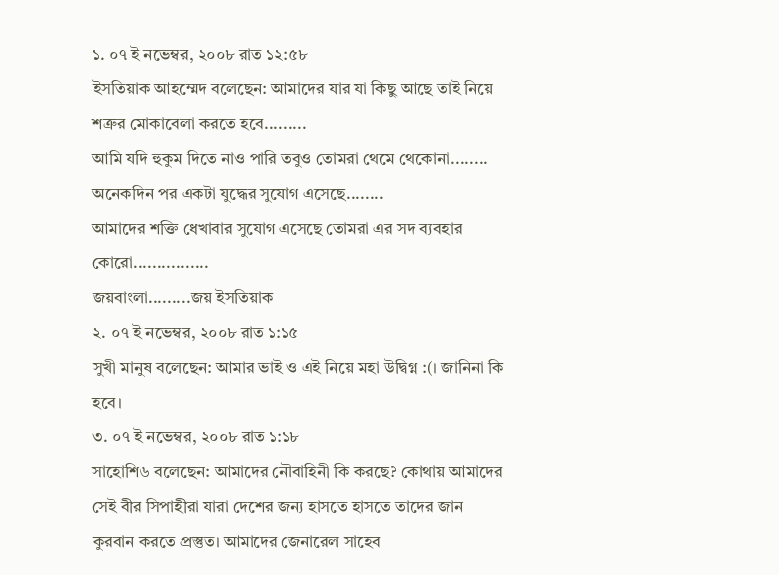১. ০৭ ই নভেম্বর, ২০০৮ রাত ১২:৫৮
ইসতিয়াক আহম্মেদ বলেছেন: আমাদের যার যা কিছু আছে তাই নিয়ে শত্রুর মোকাবেলা করতে হবে.........
আমি যদি হুকুম দিতে নাও পারি তবুও তোমরা থেমে থেকোনা........
অনেকদিন পর একটা যুদ্ধের সুযোগ এসেছে........
আমাদের শক্তি ধেখাবার সুযোগ এসেছে তোমরা এর সদ ব্যবহার কোরো................
জয়বাংলা.........জয় ইসতিয়াক
২. ০৭ ই নভেম্বর, ২০০৮ রাত ১:১৫
সুখী মানুষ বলেছেন: আমার ভাই ও এই নিয়ে মহা উদ্বিগ্ন :(। জানিনা কি হবে।
৩. ০৭ ই নভেম্বর, ২০০৮ রাত ১:১৮
সাহোশি৬ বলেছেন: আমাদের নৌবাহিনী কি করছে? কোথায় আমাদের সেই বীর সিপাহীরা যারা দেশের জন্য হাসতে হাসতে তাদের জান কুরবান করতে প্রস্তুত। আমাদের জেনারেল সাহেব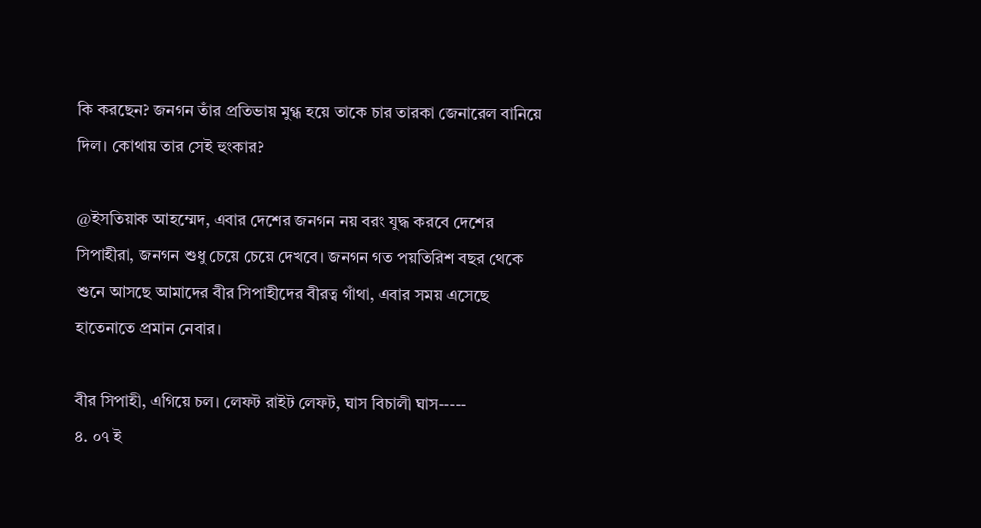কি করছেন? জনগন তাঁর প্রতিভায় মুগ্ধ হয়ে তাকে চার তারকা জেনারেল বানিয়ে দিল। কোথায় তার সেই হুংকার?

@ইসতিয়াক আহম্মেদ, এবার দেশের জনগন নয় বরং যুদ্ধ করবে দেশের সিপাহীরা, জনগন শুধু চেয়ে চেয়ে দেখবে। জনগন গত পয়তিরিশ বছর থেকে শুনে আসছে আমাদের বীর সিপাহীদের বীরত্ব গাঁথা, এবার সময় এসেছে হাতেনাতে প্রমান নেবার।

বীর সিপাহী, এগিয়ে চল। লেফট রাইট লেফট, ঘাস বিচালী ঘাস-----
৪. ০৭ ই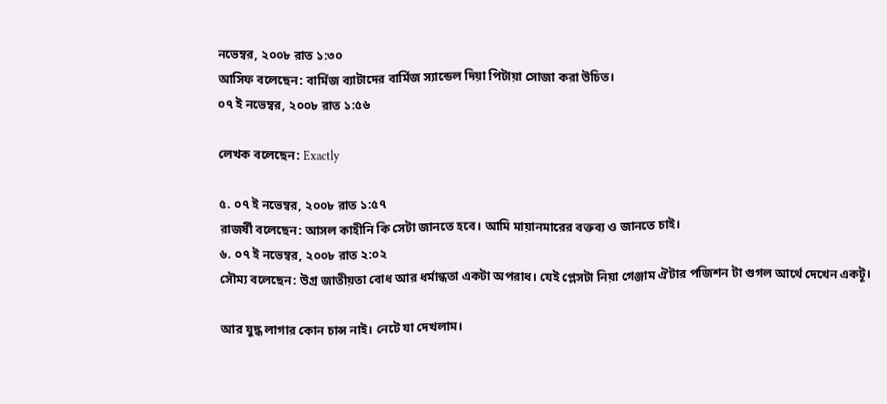নভেম্বর, ২০০৮ রাত ১:৩০
আসিফ বলেছেন: বার্মিজ ব্যাটাদের বার্মিজ স্যান্ডেল দিয়া পিটায়া সোজা করা উচিত।
০৭ ই নভেম্বর, ২০০৮ রাত ১:৫৬

লেখক বলেছেন: Exactly

৫. ০৭ ই নভেম্বর, ২০০৮ রাত ১:৫৭
রাজর্ষী বলেছেন: আসল কাহীনি কি সেটা জানতে হবে। আমি মায়ানমারের বক্তব্য ও জানতে চাই।
৬. ০৭ ই নভেম্বর, ২০০৮ রাত ২:০২
সৌম্য বলেছেন: উগ্র জাতীয়তা বোধ আর ধর্মান্ধতা একটা অপরাধ। যেই প্লেসটা নিয়া গেঞ্জাম ঐটার পজিশন টা গুগল আর্থে দেখেন একটূ।

আর যুদ্ধ লাগার কোন চান্স নাই। নেটে যা দেখলাম।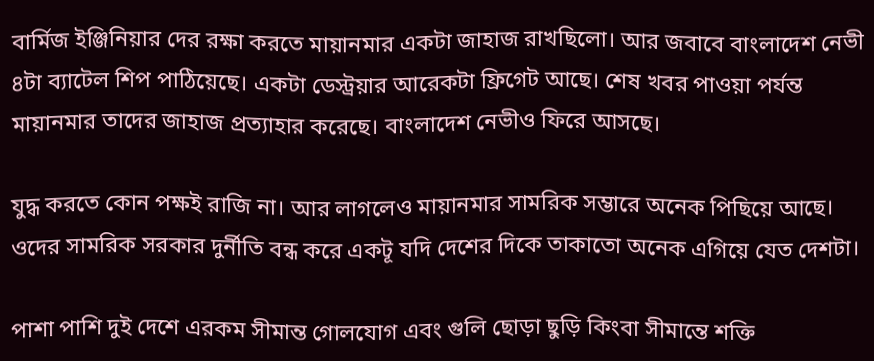বার্মিজ ইঞ্জিনিয়ার দের রক্ষা করতে মায়ানমার একটা জাহাজ রাখছিলো। আর জবাবে বাংলাদেশ নেভী ৪টা ব্যাটেল শিপ পাঠিয়েছে। একটা ডেস্ট্রয়ার আরেকটা ফ্রিগেট আছে। শেষ খবর পাওয়া পর্যন্ত মায়ানমার তাদের জাহাজ প্রত্যাহার করেছে। বাংলাদেশ নেভীও ফিরে আসছে।

যুদ্ধ করতে কোন পক্ষই রাজি না। আর লাগলেও মায়ানমার সামরিক সম্ভারে অনেক পিছিয়ে আছে। ওদের সামরিক সরকার দুর্নীতি বন্ধ করে একটূ যদি দেশের দিকে তাকাতো অনেক এগিয়ে যেত দেশটা।

পাশা পাশি দুই দেশে এরকম সীমান্ত গোলযোগ এবং গুলি ছোড়া ছুড়ি কিংবা সীমান্তে শক্তি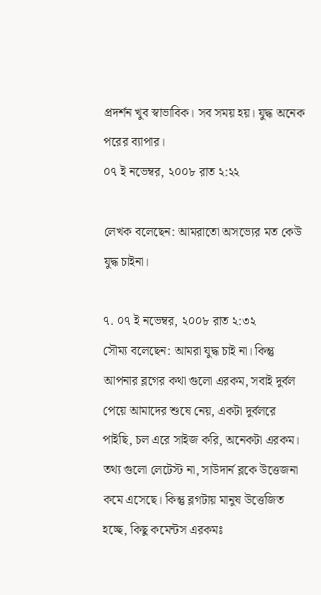প্রদর্শন খুব স্বাভাবিক। সব সময় হয়। যুদ্ধ অনেক পরের ব্যাপার।
০৭ ই নভেম্বর, ২০০৮ রাত ২:২২

লেখক বলেছেন: আমরাতো অসভ্যের মত কেউ যুদ্ধ চাইনা।

৭. ০৭ ই নভেম্বর, ২০০৮ রাত ২:৩২
সৌম্য বলেছেন: আমরা যুদ্ধ চাই না। কিন্তু আপনার ব্লগের কথা গুলো এরকম, সবাই দুর্বল পেয়ে আমাদের শুষে নেয়, একটা দুর্বলরে পাইছি, চল এরে সাইজ করি, অনেকটা এরকম। তথ্য গুলো লেটেস্ট না, সাউদার্ন ব্লকে উত্তেজনা কমে এসেছে। কিন্তু ব্লগটায় মানুষ উত্তেজিত হচ্ছে, কিছু কমেন্টস এরকমঃ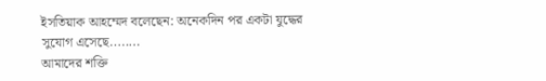ইসতিয়াক আহম্মেদ বলেছেন: অনেকদিন পর একটা যুদ্ধের সুযোগ এসেছে........
আমাদের শক্তি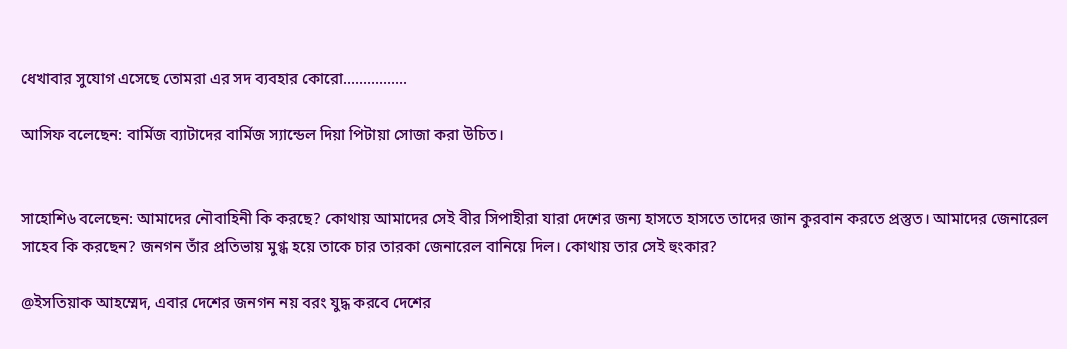ধেখাবার সুযোগ এসেছে তোমরা এর সদ ব্যবহার কোরো................

আসিফ বলেছেন: বার্মিজ ব্যাটাদের বার্মিজ স্যান্ডেল দিয়া পিটায়া সোজা করা উচিত।


সাহোশি৬ বলেছেন: আমাদের নৌবাহিনী কি করছে? কোথায় আমাদের সেই বীর সিপাহীরা যারা দেশের জন্য হাসতে হাসতে তাদের জান কুরবান করতে প্রস্তুত। আমাদের জেনারেল সাহেব কি করছেন? জনগন তাঁর প্রতিভায় মুগ্ধ হয়ে তাকে চার তারকা জেনারেল বানিয়ে দিল। কোথায় তার সেই হুংকার?

@ইসতিয়াক আহম্মেদ, এবার দেশের জনগন নয় বরং যুদ্ধ করবে দেশের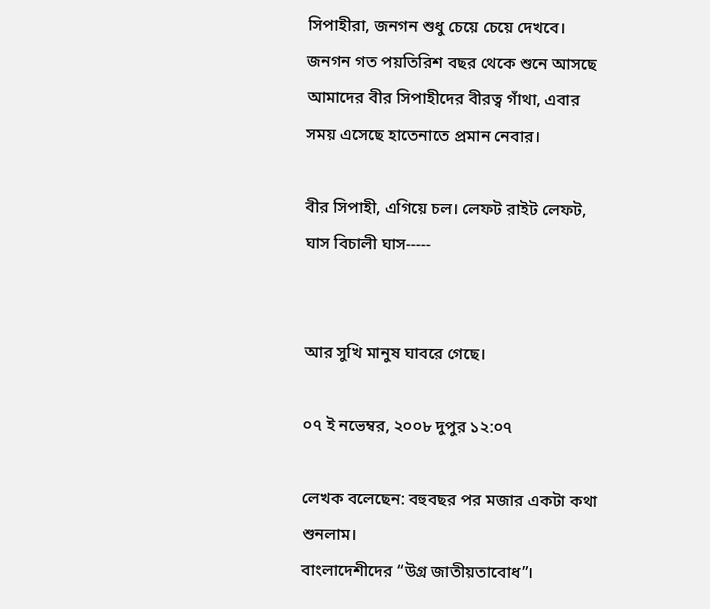সিপাহীরা, জনগন শুধু চেয়ে চেয়ে দেখবে। জনগন গত পয়তিরিশ বছর থেকে শুনে আসছে আমাদের বীর সিপাহীদের বীরত্ব গাঁথা, এবার সময় এসেছে হাতেনাতে প্রমান নেবার।

বীর সিপাহী, এগিয়ে চল। লেফট রাইট লেফট, ঘাস বিচালী ঘাস-----


আর সুখি মানুষ ঘাবরে গেছে।

০৭ ই নভেম্বর, ২০০৮ দুপুর ১২:০৭

লেখক বলেছেন: বহুবছর পর মজার একটা কথা শুনলাম।
বাংলাদেশীদের “উগ্র জাতীয়তাবোধ”।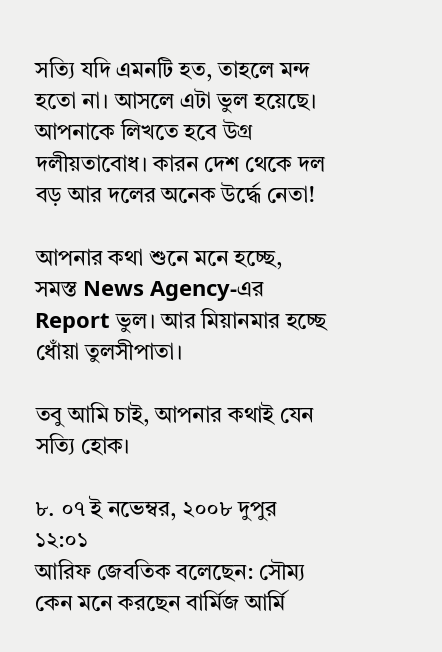সত্যি যদি এমনটি হত, তাহলে মন্দ হতো না। আসলে এটা ভুল হয়েছে। আপনাকে লিখতে হবে উগ্র দলীয়তাবোধ। কারন দেশ থেকে দল বড় আর দলের অনেক উর্দ্ধে নেতা!

আপনার কথা শুনে মনে হচ্ছে, সমস্ত News Agency-এর Report ভুল। আর মিয়ানমার হচ্ছে ধোঁয়া তুলসীপাতা।

তবু আমি চাই, আপনার কথাই যেন সত্যি হোক।

৮. ০৭ ই নভেম্বর, ২০০৮ দুপুর ১২:০১
আরিফ জেবতিক বলেছেন: সৌম্য কেন মনে করছেন বার্মিজ আর্মি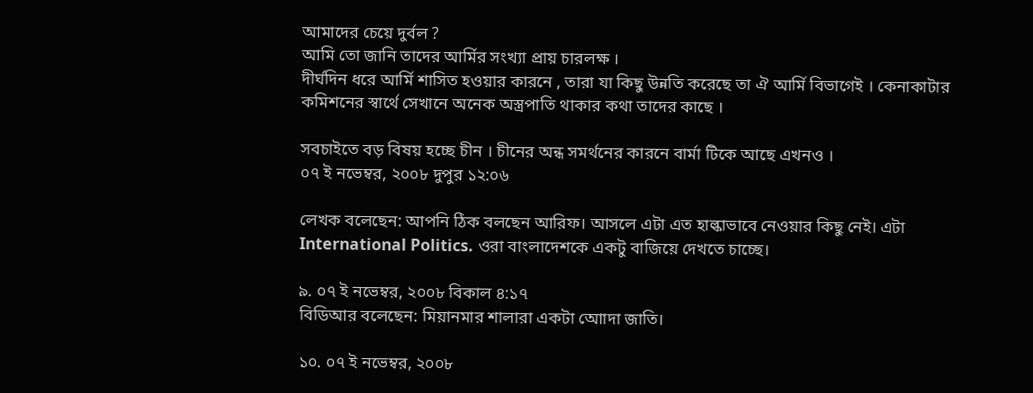আমাদের চেয়ে দুর্বল ?
আমি তো জানি তাদের আর্মির সংখ্যা প্রায় চারলক্ষ ।
দীর্ঘদিন ধরে আর্মি শাসিত হওয়ার কারনে , তারা যা কিছু উন্নতি করেছে তা ঐ আর্মি বিভাগেই । কেনাকাটার কমিশনের স্বার্থে সেখানে অনেক অস্ত্রপাতি থাকার কথা তাদের কাছে ।

সবচাইতে বড় বিষয় হচ্ছে চীন । চীনের অন্ধ সমর্থনের কারনে বার্মা টিকে আছে এখনও ।
০৭ ই নভেম্বর, ২০০৮ দুপুর ১২:০৬

লেখক বলেছেন: আপনি ঠিক বলছেন আরিফ। আসলে এটা এত হাল্কাভাবে নেওয়ার কিছু নেই। এটা International Politics. ওরা বাংলাদেশকে একটু বাজিয়ে দেখতে চাচ্ছে।

৯. ০৭ ই নভেম্বর, ২০০৮ বিকাল ৪:১৭
বিডিআর বলেছেন: মিয়ানমার শালারা একটা আোদা জাতি।

১০. ০৭ ই নভেম্বর, ২০০৮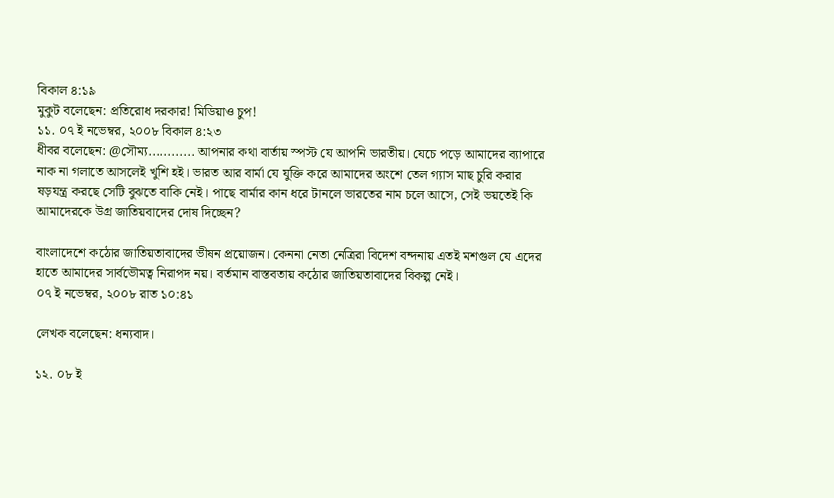বিকাল ৪:১৯
মুকুট বলেছেন: প্রতিরোধ দরকার! মিডিয়াও চুপ!
১১. ০৭ ই নভেম্বর, ২০০৮ বিকাল ৪:২৩
ধীবর বলেছেন: @সৌম্য............ আপনার কথা বার্তায় স্পস্ট যে আপনি ভারতীয়। যেচে পড়ে আমাদের ব্যাপারে নাক না গলাতে আসলেই খুশি হই। ভারত আর বার্মা যে যুক্তি করে আমাদের অংশে তেল গ্যাস মাছ চুরি করার ষড়যন্ত্র করছে সেটি বুঝতে বাকি নেই। পাছে বার্মার কান ধরে টানলে ভারতের নাম চলে আসে, সেই ভয়তেই কি আমাদেরকে উগ্র জাতিয়বাদের দোষ দিচ্ছেন?

বাংলাদেশে কঠোর জাতিয়তাবাদের ভীষন প্রয়োজন। কেননা নেতা নেত্রিরা বিদেশ বন্দনায় এতই মশগুল যে এদের হাতে আমাদের সার্বভৌমত্ব নিরাপদ নয়। বর্তমান বাস্তবতায় কঠোর জাতিয়তাবাদের বিকল্প নেই।
০৭ ই নভেম্বর, ২০০৮ রাত ১০:৪১

লেখক বলেছেন: ধন্যবাদ।

১২. ০৮ ই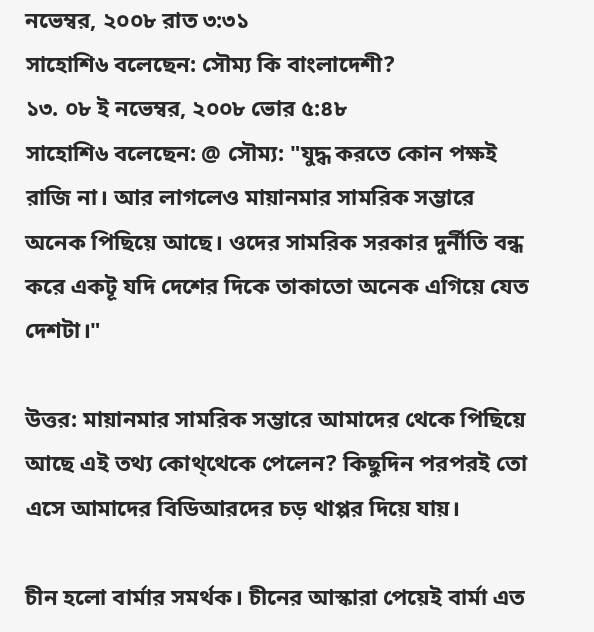নভেম্বর, ২০০৮ রাত ৩:৩১
সাহোশি৬ বলেছেন: সৌম্য কি বাংলাদেশী?
১৩. ০৮ ই নভেম্বর, ২০০৮ ভোর ৫:৪৮
সাহোশি৬ বলেছেন: @ সৌম্য: "যুদ্ধ করতে কোন পক্ষই রাজি না। আর লাগলেও মায়ানমার সামরিক সম্ভারে অনেক পিছিয়ে আছে। ওদের সামরিক সরকার দুর্নীতি বন্ধ করে একটূ যদি দেশের দিকে তাকাতো অনেক এগিয়ে যেত দেশটা।"

উত্তর: মায়ানমার সামরিক সম্ভারে আমাদের থেকে পিছিয়ে আছে এই তথ্য কোথ্থেকে পেলেন? কিছুদিন পরপরই তো এসে আমাদের বিডিআরদের চড় থাপ্পর দিয়ে যায়।

চীন হলো বার্মার সমর্থক। চীনের আস্কারা পেয়েই বার্মা এত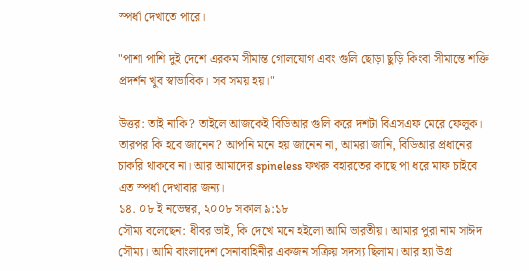স্পর্ধা দেখাতে পারে।

"পাশা পাশি দুই দেশে এরকম সীমান্ত গোলযোগ এবং গুলি ছোড়া ছুড়ি কিংবা সীমান্তে শক্তি প্রদর্শন খুব স্বাভাবিক। সব সময় হয়।"

উত্তর: তাই নাকি? তাইলে আজকেই বিডিআর গুলি করে দশটা বিএসএফ মেরে ফেলুক। তারপর কি হবে জানেন? আপনি মনে হয় জানেন না, আমরা জানি, বিডিআর প্রধানের চাকরি থাকবে না। আর আমাদের spineless ফখরু বহারতের কাছে পা ধরে মাফ চাইবে এত স্পর্ধা দেখাবার জন্য।
১৪. ০৮ ই নভেম্বর, ২০০৮ সকাল ৯:১৮
সৌম্য বলেছেন: ধীবর ভাই, কি দেখে মনে হইলো আমি ভারতীয়। আমার পুরা নাম সাঈদ সৌম্য। আমি বাংলাদেশ সেনাবাহিনীর একজন সক্রিয় সদস্য ছিলাম। আর হ্যা উগ্র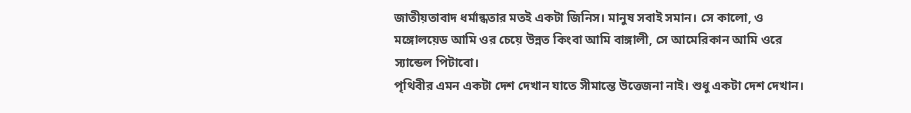জাতীয়তাবাদ ধর্মান্ধতার মতই একটা জিনিস। মানুষ সবাই সমান। সে কালো, ও মঙ্গোলয়েড আমি ওর চেয়ে উন্নত কিংবা আমি বাঙ্গালী, সে আমেরিকান আমি ওরে স্যান্ডেল পিটাবো।
পৃথিবীর এমন একটা দেশ দেখান যাতে সীমান্তে উত্তেজনা নাই। শুধু একটা দেশ দেখান।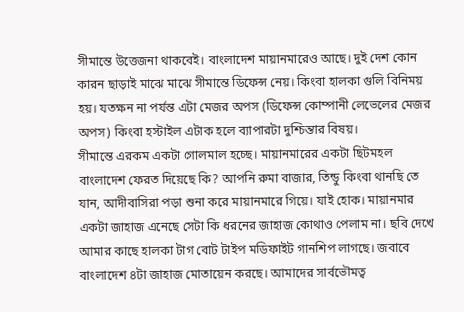সীমান্তে উত্তেজনা থাকবেই। বাংলাদেশ মায়ানমারেও আছে। দুই দেশ কোন কারন ছাড়াই মাঝে মাঝে সীমান্তে ডিফেন্স নেয়। কিংবা হালকা গুলি বিনিময় হয়। যতক্ষন না পর্যন্ত এটা মেজর অপস (ডিফেন্স কোম্পানী লেভেলের মেজর অপস) কিংবা হস্টাইল এটাক হলে ব্যাপারটা দুশ্চিন্তার বিষয়।
সীমান্তে এরকম একটা গোলমাল হচ্ছে। মায়ানমারের একটা ছিটমহল বাংলাদেশ ফেরত দিয়েছে কি? আপনি রুমা বাজার, তিন্ডু কিংবা থানছি তে যান, আদীবাসিরা পড়া শুনা করে মায়ানমারে গিয়ে। যাই হোক। মায়ানমার একটা জাহাজ এনেছে সেটা কি ধরনের জাহাজ কোথাও পেলাম না। ছবি দেখে আমার কাছে হালকা টাগ বোট টাইপ মডিফাইট গানশিপ লাগছে। জবাবে বাংলাদেশ ৪টা জাহাজ মোতায়েন করছে। আমাদের সার্বভৌমত্ব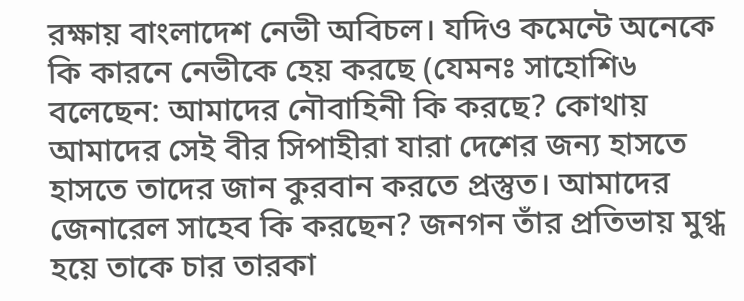রক্ষায় বাংলাদেশ নেভী অবিচল। যদিও কমেন্টে অনেকে কি কারনে নেভীকে হেয় করছে (যেমনঃ সাহোশি৬ বলেছেন: আমাদের নৌবাহিনী কি করছে? কোথায় আমাদের সেই বীর সিপাহীরা যারা দেশের জন্য হাসতে হাসতে তাদের জান কুরবান করতে প্রস্তুত। আমাদের জেনারেল সাহেব কি করছেন? জনগন তাঁর প্রতিভায় মুগ্ধ হয়ে তাকে চার তারকা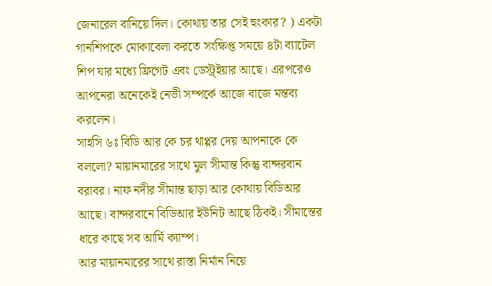জেনারেল বানিয়ে দিল। কোথায় তার সেই হুংকার? ) একটা গানশিপকে মোকাবেলা করতে সংক্ষিপ্ত সময়ে ৪টা ব্যাটেল শিপ যার মধ্যে ফ্রিগেট এবং ডেস্ট্র্ইয়ার আছে। এরপরেও আপনেরা অনেকেই নেভী সম্পর্কে আজে বাজে মন্তব্য করলেন।
সাহসি ৬ঃ বিডি আর কে চর থাপ্পর দেয় আপনাকে কে বললো? মায়ানমারের সাথে মুল সীমান্ত কিন্তু বান্দরবান বরাবর। নাফ নদীর সীমান্ত ছাড়া আর কোথায় বিডিআর আছে। বান্দরবানে বিডিআর ইউনিট আছে ঠিকই। সীমান্তের ধারে কাছে সব আর্মি ক্যাম্প।
আর মায়ানমারের সাথে রাস্তা নির্মান নিয়ে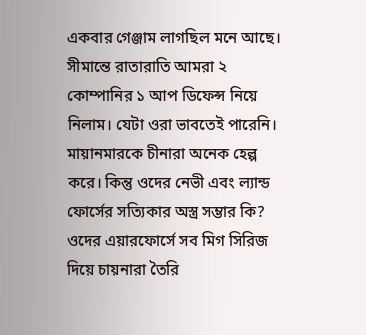একবার গেঞ্জাম লাগছিল মনে আছে। সীমান্তে রাতারাতি আমরা ২ কোম্পানির ১ আপ ডিফেন্স নিয়ে নিলাম। যেটা ওরা ভাবতেই পারেনি। মায়ানমারকে চীনারা অনেক হেল্প করে। কিন্তু ওদের নেভী এবং ল্যান্ড ফোর্সের সত্যিকার অস্ত্র সম্ভার কি? ওদের এয়ারফোর্সে সব মিগ সিরিজ দিয়ে চায়নারা তৈরি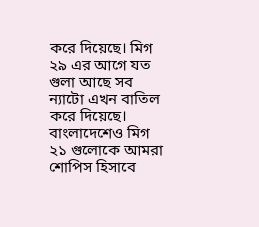করে দিয়েছে। মিগ ২৯ এর আগে যত গুলা আছে সব ন্যাটো এখন বাতিল করে দিয়েছে। বাংলাদেশেও মিগ ২১ গুলোকে আমরা শোপিস হিসাবে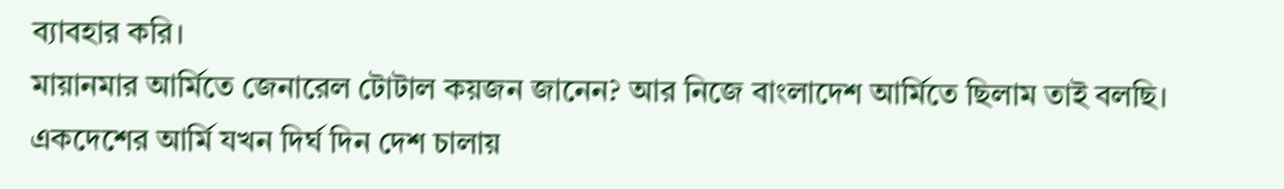ব্যাবহার করি।
মায়ানমার আর্মিতে জেনারেল টোটাল কয়জন জানেন? আর নিজে বাংলাদেশ আর্মিতে ছিলাম তাই বলছি। একদেশের আর্মি যখন দির্ঘ দিন দেশ চালায়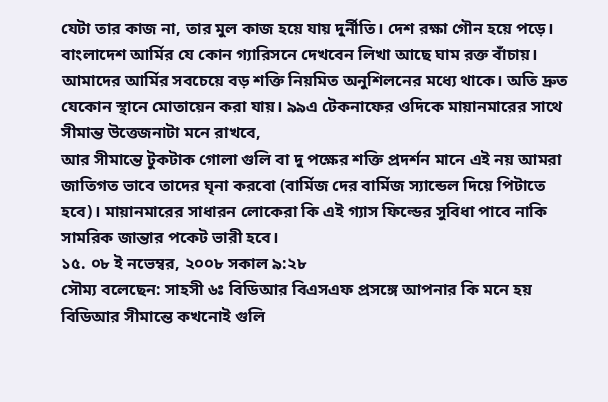যেটা তার কাজ না, তার মুল কাজ হয়ে যায় দুর্নীতি। দেশ রক্ষা গৌন হয়ে পড়ে। বাংলাদেশ আর্মির যে কোন গ্যারিসনে দেখবেন লিখা আছে ঘাম রক্ত বাঁচায়। আমাদের আর্মির সবচেয়ে বড় শক্তি নিয়মিত অনুশিলনের মধ্যে থাকে। অতি দ্রুত যেকোন স্থানে মোতায়েন করা যায়। ৯৯এ টেকনাফের ওদিকে মায়ানমারের সাথে সীমান্ত উত্তেজনাটা মনে রাখবে,
আর সীমান্তে টুকটাক গোলা গুলি বা দু পক্ষের শক্তি প্রদর্শন মানে এই নয় আমরা জাতিগত ভাবে তাদের ঘৃনা করবো (বার্মিজ দের বার্মিজ স্যান্ডেল দিয়ে পিটাতে হবে)। মায়ানমারের সাধারন লোকেরা কি এই গ্যাস ফিল্ডের সুবিধা পাবে নাকি সামরিক জান্তার পকেট ভারী হবে।
১৫. ০৮ ই নভেম্বর, ২০০৮ সকাল ৯:২৮
সৌম্য বলেছেন: সাহসী ৬ঃ বিডিআর বিএসএফ প্রসঙ্গে আপনার কি মনে হয় বিডিআর সীমান্তে কখনোই গুলি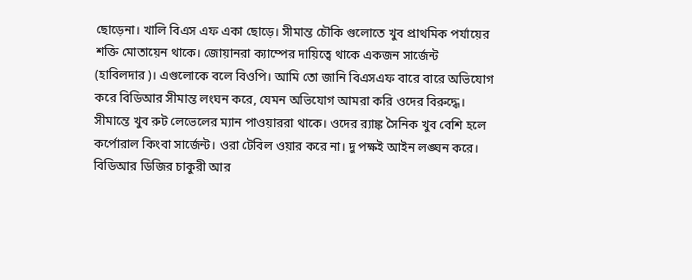ছোড়েনা। খালি বিএস এফ একা ছোড়ে। সীমান্ত চৌকি গুলোতে খুব প্রাথমিক পর্যায়ের শক্তি মোতায়েন থাকে। জোয়ানরা ক্যাম্পের দায়িত্বে থাকে একজন সার্জেন্ট (হাবিলদার)। এগুলোকে বলে বিওপি। আমি তো জানি বিএসএফ বারে বারে অভিযোগ করে বিডিআর সীমান্ত লংঘন করে, যেমন অভিযোগ আমরা করি ওদের বিরুদ্ধে। সীমান্তে খুব রুট লেভেলের ম্যান পাওয়াররা থাকে। ওদের র‌্যাঙ্ক সৈনিক খুব বেশি হলে কর্পোরাল কিংবা সার্জেন্ট। ওরা টেবিল ওয়ার করে না। দু পক্ষই আইন লঙ্ঘন করে।
বিডিআর ডিজির চাকুরী আর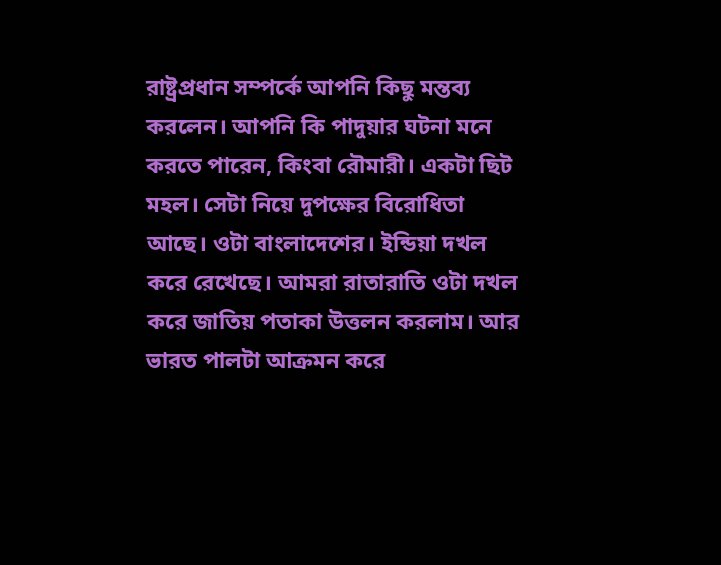রাষ্ট্রপ্রধান সম্পর্কে আপনি কিছু মন্তব্য করলেন। আপনি কি পাদুয়ার ঘটনা মনে করতে পারেন, কিংবা রৌমারী। একটা ছিট মহল। সেটা নিয়ে দুপক্ষের বিরোধিতা আছে। ওটা বাংলাদেশের। ইন্ডিয়া দখল করে রেখেছে। আমরা রাতারাতি ওটা দখল করে জাতিয় পতাকা উত্তলন করলাম। আর ভারত পালটা আক্রমন করে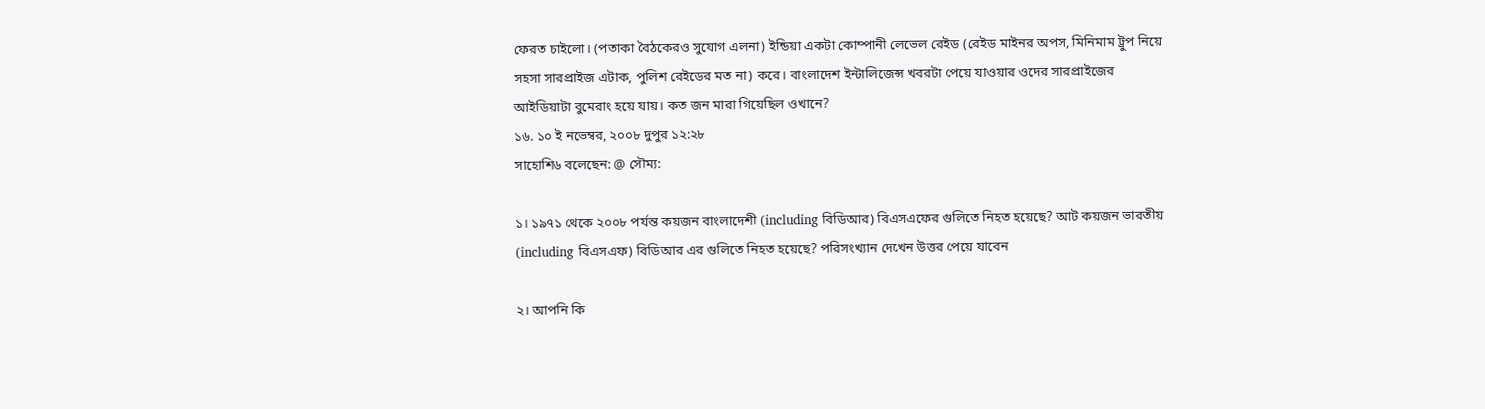ফেরত চাইলো। (পতাকা বৈঠকেরও সুযোগ এলনা) ইন্ডিয়া একটা কোম্পানী লেভেল রেইড (রেইড মাইনর অপস, মিনিমাম ট্রুপ নিয়ে সহসা সারপ্রাইজ এটাক, পুলিশ রেইডের মত না) করে। বাংলাদেশ ইন্টালিজেন্স খবরটা পেয়ে যাওয়ার ওদের সারপ্রাইজের আইডিয়াটা বুমেরাং হয়ে যায়। কত জন মারা গিয়েছিল ওখানে?
১৬. ১০ ই নভেম্বর, ২০০৮ দুপুর ১২:২৮
সাহোশি৬ বলেছেন: @ সৌম্য:

১। ১৯৭১ থেকে ২০০৮ পর্যন্ত কয়জন বাংলাদেশী (including বিডিআর) বিএসএফের গুলিতে নিহত হয়েছে? আট কয়জন ভারতীয় (including বিএসএফ) বিডিআর এর গুলিতে নিহত হয়েছে? পরিসংখ্যান দেখেন উত্তর পেয়ে যাবেন

২। আপনি কি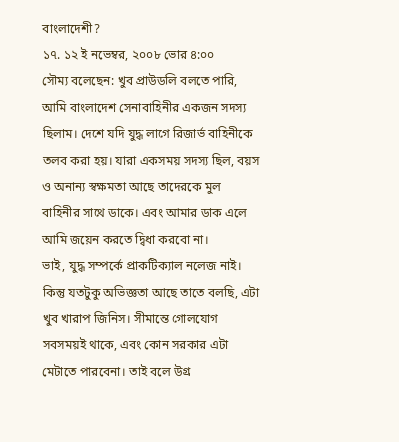বাংলাদেশী?
১৭. ১২ ই নভেম্বর, ২০০৮ ভোর ৪:০০
সৌম্য বলেছেন: খুব প্রাউডলি বলতে পারি, আমি বাংলাদেশ সেনাবাহিনীর একজন সদস্য ছিলাম। দেশে যদি যুদ্ধ লাগে রিজার্ভ বাহিনীকে তলব করা হয়। যারা একসময় সদস্য ছিল, বয়স ও অনান্য স্বক্ষমতা আছে তাদেরকে মুল বাহিনীর সাথে ডাকে। এবং আমার ডাক এলে আমি জয়েন করতে দ্বিধা করবো না।
ভাই, যুদ্ধ সম্পর্কে প্রাকটিক্যাল নলেজ নাই। কিন্তু যতটুকু অভিজ্ঞতা আছে তাতে বলছি, এটা খুব খারাপ জিনিস। সীমান্তে গোলযোগ সবসময়ই থাকে, এবং কোন সরকার এটা মেটাতে পারবেনা। তাই বলে উগ্র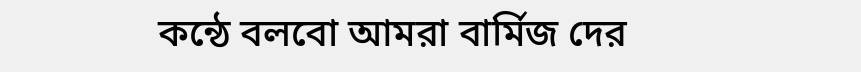কন্ঠে বলবো আমরা বার্মিজ দের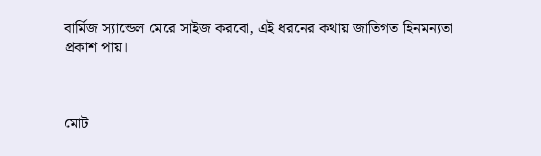বার্মিজ স্যান্ডেল মেরে সাইজ করবো, এই ধরনের কথায় জাতিগত হিনমন্যতা প্রকাশ পায়।



মোট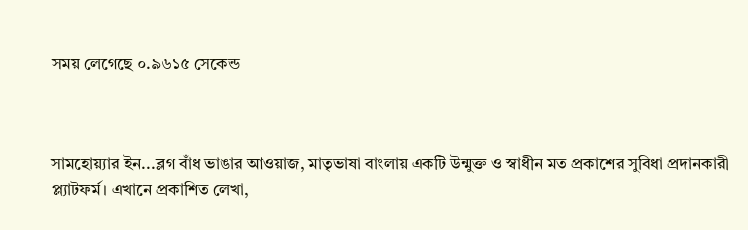সময় লেগেছে ০.৯৬১৫ সেকেন্ড



সামহোয়‍্যার ইন...ব্লগ বাঁধ ভাঙার আওয়াজ, মাতৃভাষা বাংলায় একটি উন্মুক্ত ও স্বাধীন মত প্রকাশের সুবিধা প্রদানকারী প্ল্যাটফর্ম। এখানে প্রকাশিত লেখা,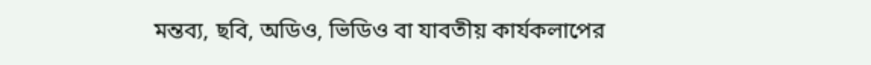মন্তব‍্য, ছবি, অডিও, ভিডিও বা যাবতীয় কার্যকলাপের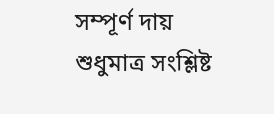সম্পূর্ণ দায় শুধুমাত্র সংশ্লিষ্ট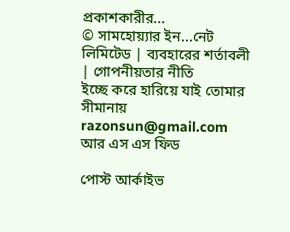প্রকাশকারীর...
© সামহোয়্যার ইন...নেট লিমিটেড | ব্যবহারের শর্তাবলী | গোপনীয়তার নীতি
ইচ্ছে করে হারিয়ে যাই তোমার সীমানায়
razonsun@gmail.com
আর এস এস ফিড

পোস্ট আর্কাইভ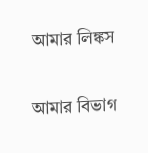আমার লিঙ্কস

আমার বিভাগ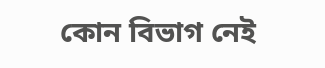কোন বিভাগ নেই